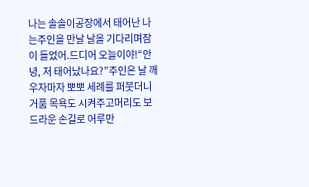나는 솔솔이공장에서 태어난 나는주인을 만날 날을 기다리며잠이 들었어.드디어 오늘이야!“안녕, 저 태어났나요?”주인은 날 깨우자마자 뽀뽀 세례를 퍼붓더니거품 목욕도 시켜주고머리도 보드라운 손길로 어루만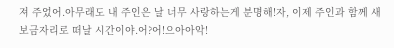져 주었어.아무래도 내 주인은 날 너무 사랑하는게 분명해!자, 이제 주인과 함께 새 보금자리로 떠날 시간이야.어?어!으아아악!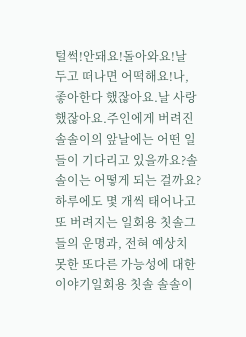털썩!안돼요!돌아와요!날 두고 떠나면 어떡해요!나, 좋아한다 했잖아요.날 사랑했잖아요.주인에게 버려진 솔솔이의 앞날에는 어떤 일들이 기다리고 있을까요?솔솔이는 어떻게 되는 걸까요?하루에도 몇 개씩 태어나고 또 버려지는 일회용 칫솔그들의 운명과, 전혀 예상치 못한 또다른 가능성에 대한 이야기일회용 칫솔 솔솔이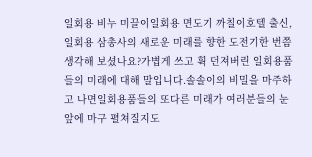일회용 비누 미끌이일회용 면도기 까칠이호텔 출신, 일회용 삼총사의 새로운 미래를 향한 도전기한 번쯤 생각해 보셨나요?가볍게 쓰고 휙 던져버린 일회용품들의 미래에 대해 말입니다.솔솔이의 비밀을 마주하고 나면일회용품들의 또다른 미래가 여러분들의 눈앞에 마구 펼쳐질지도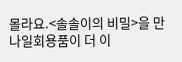몰라요.<솔솔이의 비밀>을 만나일회용품이 더 이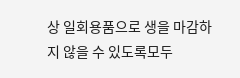상 일회용품으로 생을 마감하지 않을 수 있도록모두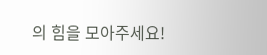의 힘을 모아주세요!